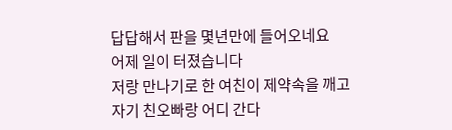답답해서 판을 몇년만에 들어오네요
어제 일이 터졌습니다
저랑 만나기로 한 여친이 제약속을 깨고
자기 친오빠랑 어디 간다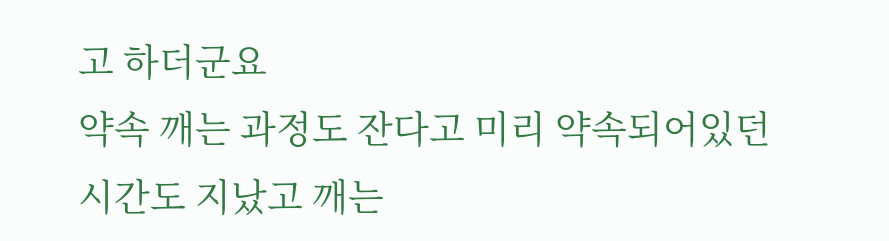고 하더군요
약속 깨는 과정도 잔다고 미리 약속되어있던 시간도 지났고 깨는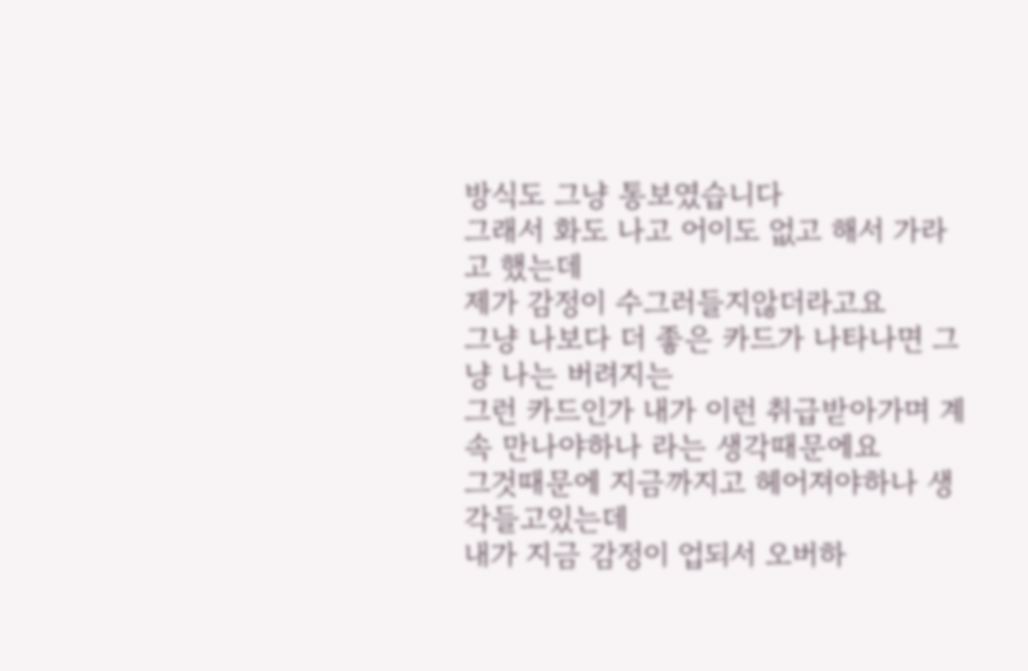방식도 그냥 통보였습니다
그래서 화도 나고 어이도 없고 해서 가라고 했는데
제가 감정이 수그러들지않더라고요
그냥 나보다 더 좋은 카드가 나타나면 그냥 나는 버려지는
그런 카드인가 내가 이런 취급받아가며 계속 만나야하나 라는 생각때문에요
그것때문에 지금까지고 헤어져야하나 생각들고있는데
내가 지금 감정이 업되서 오버하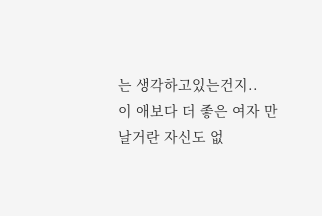는 생각하고있는건지..
이 애보다 더 좋은 여자 만날거란 자신도 없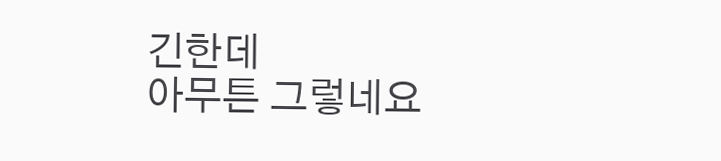긴한데
아무튼 그렇네요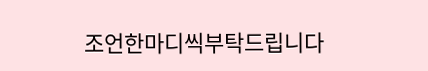조언한마디씩부탁드립니다